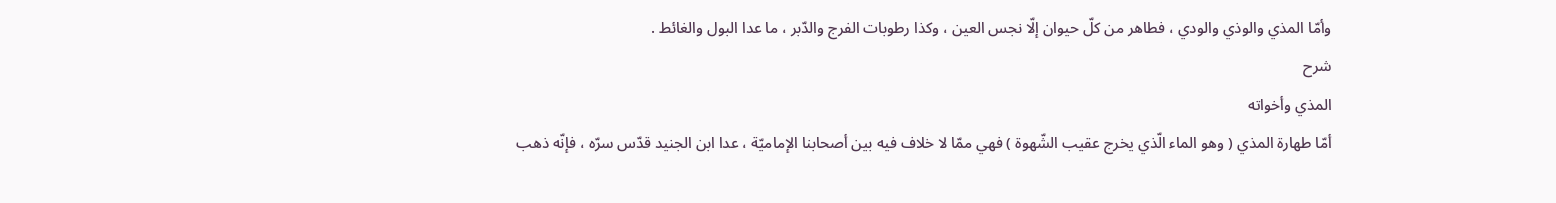وأمّا المذي والوذي والودي ، فطاهر من كلّ حيوان إلّا نجس العين ، وكذا رطوبات الفرج والدّبر ، ما عدا البول والغائط .
شرح
المذي وأخواته
أمّا طهارة المذي ( وهو الماء الّذي يخرج عقيب الشّهوة ) فهي ممّا لا خلاف فيه بين أصحابنا الإماميّة ، عدا ابن الجنيد قدّس سرّه ، فإنّه ذهب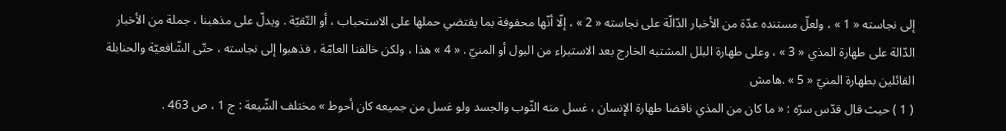إلى نجاسته « 1 » ، ولعلّ مستنده عدّة من الأخبار الدّالّة على نجاسته « 2 » ، إلّا أنّها محفوفة بما يقتضي حملها على الاستحباب ، أو التّقيّة . ويدلّ على مذهبنا ، جملة من الأخبار الدّالة على طهارة المذي « 3 » ، وعلى طهارة البلل المشتبه الخارج بعد الاستبراء من البول أو المنيّ . « 4 » هذا ، ولكن خالفنا العامّة ، فذهبوا إلى نجاسته ، حتّى الشّافعيّة والحنابلة القائلين بطهارة المنيّ « 5 » .هامش
( 1 ) حيث قال قدّس سرّه : « ما كان من المذي ناقضا طهارة الإنسان ، غسل منه الثّوب والجسد ولو غسل من جميعه كان أحوط » مختلف الشّيعة : ج 1 ، ص 463 .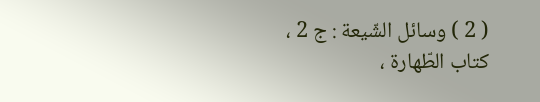( 2 ) وسائل الشّيعة : ج 2 ، كتاب الطّهارة ،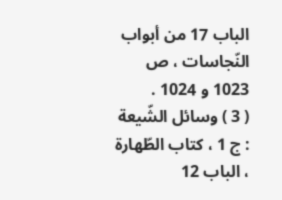الباب 17 من أبواب النّجاسات ، ص 1023 و 1024 .
( 3 ) وسائل الشّيعة : ج 1 ، كتاب الطّهارة ، الباب 12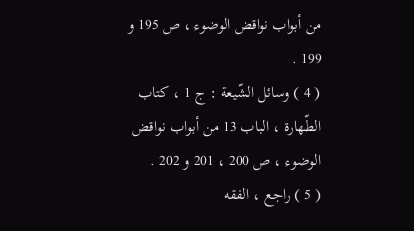من أبواب نواقض الوضوء ، ص 195 و 199 .
( 4 ) وسائل الشّيعة : ج 1 ، كتاب الطّهارة ، الباب 13 من أبواب نواقض الوضوء ، ص 200 ، 201 و 202 .
( 5 ) راجع ، الفقه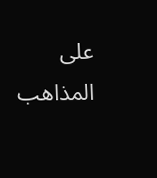على المذاهب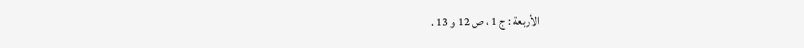الأربعة : ج 1 ، ص 12 و 13 .